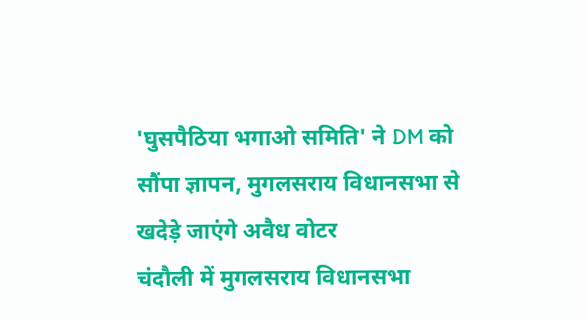'घुसपैठिया भगाओ समिति' ने DM को सौंपा ज्ञापन, मुगलसराय विधानसभा से खदेड़े जाएंगे अवैध वोटर
चंदौली में मुगलसराय विधानसभा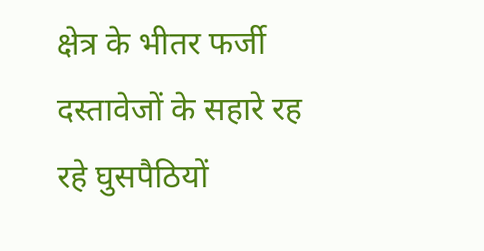क्षेत्र के भीतर फर्जी दस्तावेजों के सहारे रह रहे घुसपैठियों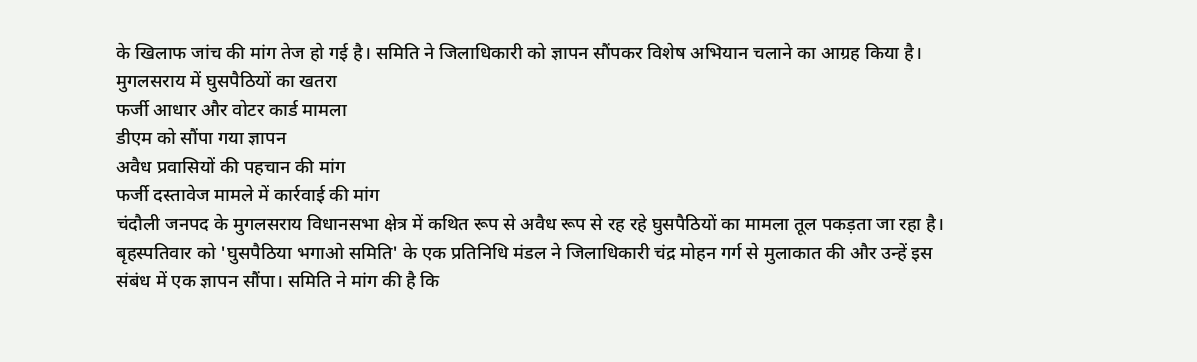के खिलाफ जांच की मांग तेज हो गई है। समिति ने जिलाधिकारी को ज्ञापन सौंपकर विशेष अभियान चलाने का आग्रह किया है।
मुगलसराय में घुसपैठियों का खतरा
फर्जी आधार और वोटर कार्ड मामला
डीएम को सौंपा गया ज्ञापन
अवैध प्रवासियों की पहचान की मांग
फर्जी दस्तावेज मामले में कार्रवाई की मांग
चंदौली जनपद के मुगलसराय विधानसभा क्षेत्र में कथित रूप से अवैध रूप से रह रहे घुसपैठियों का मामला तूल पकड़ता जा रहा है। बृहस्पतिवार को 'घुसपैठिया भगाओ समिति' के एक प्रतिनिधि मंडल ने जिलाधिकारी चंद्र मोहन गर्ग से मुलाकात की और उन्हें इस संबंध में एक ज्ञापन सौंपा। समिति ने मांग की है कि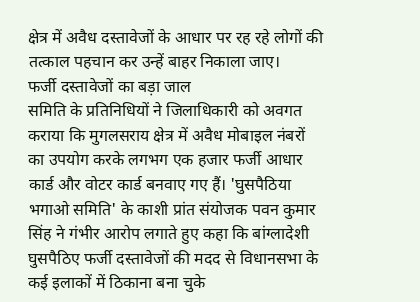क्षेत्र में अवैध दस्तावेजों के आधार पर रह रहे लोगों की तत्काल पहचान कर उन्हें बाहर निकाला जाए।
फर्जी दस्तावेजों का बड़ा जाल
समिति के प्रतिनिधियों ने जिलाधिकारी को अवगत कराया कि मुगलसराय क्षेत्र में अवैध मोबाइल नंबरों का उपयोग करके लगभग एक हजार फर्जी आधार कार्ड और वोटर कार्ड बनवाए गए हैं। 'घुसपैठिया भगाओ समिति' के काशी प्रांत संयोजक पवन कुमार सिंह ने गंभीर आरोप लगाते हुए कहा कि बांग्लादेशी घुसपैठिए फर्जी दस्तावेजों की मदद से विधानसभा के कई इलाकों में ठिकाना बना चुके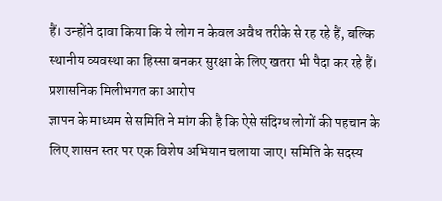हैं। उन्होंने दावा किया कि ये लोग न केवल अवैध तरीके से रह रहे हैं, बल्कि स्थानीय व्यवस्था का हिस्सा बनकर सुरक्षा के लिए खतरा भी पैदा कर रहे हैं।
प्रशासनिक मिलीभगत का आरोप
ज्ञापन के माध्यम से समिति ने मांग की है कि ऐसे संदिग्ध लोगों की पहचान के लिए शासन स्तर पर एक विशेष अभियान चलाया जाए। समिति के सदस्य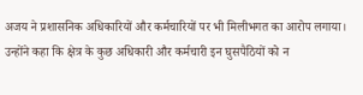अजय ने प्रशासनिक अधिकारियों और कर्मचारियों पर भी मिलीभगत का आरोप लगाया। उन्होंने कहा कि क्षेत्र के कुछ अधिकारी और कर्मचारी इन घुसपैठियों को न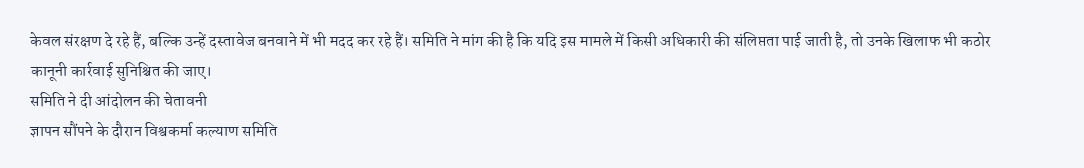केवल संरक्षण दे रहे हैं, बल्कि उन्हें दस्तावेज बनवाने में भी मदद कर रहे हैं। समिति ने मांग की है कि यदि इस मामले में किसी अधिकारी की संलिप्तता पाई जाती है, तो उनके खिलाफ भी कठोर कानूनी कार्रवाई सुनिश्चित की जाए।
समिति ने दी आंदोलन की चेतावनी
ज्ञापन सौंपने के दौरान विश्वकर्मा कल्याण समिति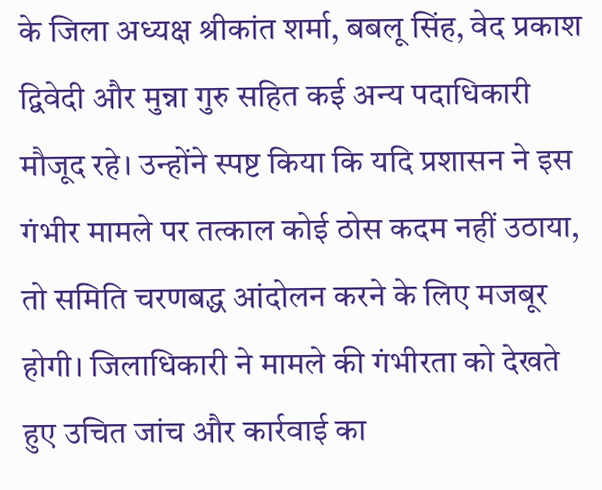के जिला अध्यक्ष श्रीकांत शर्मा, बबलू सिंह, वेद प्रकाश द्विवेदी और मुन्ना गुरु सहित कई अन्य पदाधिकारी मौजूद रहे। उन्होंने स्पष्ट किया कि यदि प्रशासन ने इस गंभीर मामले पर तत्काल कोई ठोस कदम नहीं उठाया, तो समिति चरणबद्ध आंदोलन करने के लिए मजबूर होगी। जिलाधिकारी ने मामले की गंभीरता को देखते हुए उचित जांच और कार्रवाई का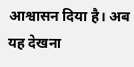आश्वासन दिया है। अब यह देखना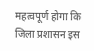महत्वपूर्ण होगा कि जिला प्रशासन इस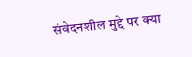संवेदनशील मुद्दे पर क्या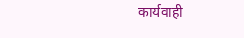कार्यवाही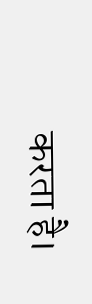करता है।